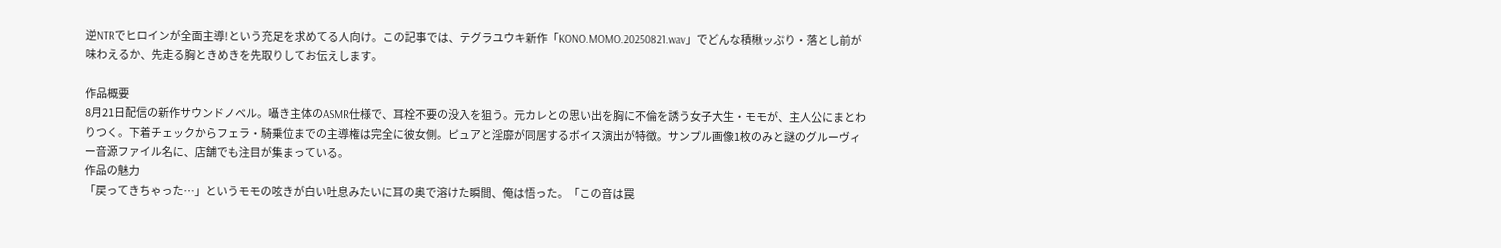逆NTRでヒロインが全面主導!という充足を求めてる人向け。この記事では、テグラユウキ新作「KONO.MOMO.20250821.wav」でどんな積楸ッぷり・落とし前が味わえるか、先走る胸ときめきを先取りしてお伝えします。

作品概要
8月21日配信の新作サウンドノベル。囁き主体のASMR仕様で、耳栓不要の没入を狙う。元カレとの思い出を胸に不倫を誘う女子大生・モモが、主人公にまとわりつく。下着チェックからフェラ・騎乗位までの主導権は完全に彼女側。ピュアと淫靡が同居するボイス演出が特徴。サンプル画像1枚のみと謎のグルーヴィー音源ファイル名に、店舗でも注目が集まっている。
作品の魅力
「戻ってきちゃった…」というモモの呟きが白い吐息みたいに耳の奥で溶けた瞬間、俺は悟った。「この音は罠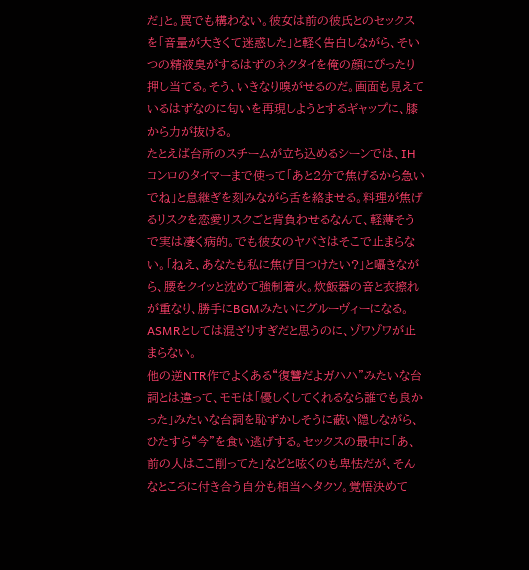だ」と。罠でも構わない。彼女は前の彼氏とのセックスを「音量が大きくて迷惑した」と軽く告白しながら、そいつの精液臭がするはずのネクタイを俺の顔にぴったり押し当てる。そう、いきなり嗅がせるのだ。画面も見えているはずなのに匂いを再現しようとするギャップに、膝から力が抜ける。
たとえば台所のスチームが立ち込めるシーンでは、IHコンロのタイマーまで使って「あと2分で焦げるから急いでね」と息継ぎを刻みながら舌を絡ませる。料理が焦げるリスクを恋愛リスクごと背負わせるなんて、軽薄そうで実は凄く病的。でも彼女のヤバさはそこで止まらない。「ねえ、あなたも私に焦げ目つけたい?」と囁きながら、腰をクイッと沈めて強制着火。炊飯器の音と衣擦れが重なり、勝手にBGMみたいにグルーヴィーになる。ASMRとしては混ざりすぎだと思うのに、ゾワゾワが止まらない。
他の逆NTR作でよくある“復讐だよガハハ”みたいな台詞とは違って、モモは「優しくしてくれるなら誰でも良かった」みたいな台詞を恥ずかしそうに蔽い隠しながら、ひたすら“今”を食い逃げする。セックスの最中に「あ、前の人はここ削ってた」などと呟くのも卑怯だが、そんなところに付き合う自分も相当ヘタクソ。覚悟決めて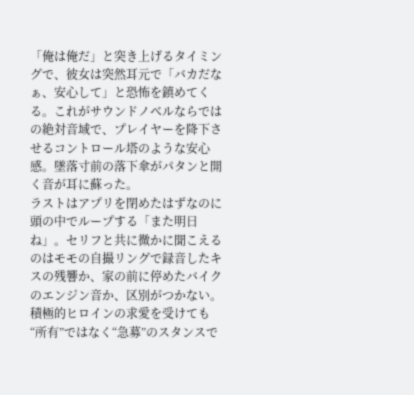「俺は俺だ」と突き上げるタイミングで、彼女は突然耳元で「バカだなぁ、安心して」と恐怖を鎮めてくる。これがサウンドノベルならではの絶対音域で、プレイヤーを降下させるコントロール塔のような安心感。墜落寸前の落下傘がパタンと開く音が耳に蘇った。
ラストはアプリを閉めたはずなのに頭の中でループする「また明日ね」。セリフと共に微かに聞こえるのはモモの自撮リングで録音したキスの残響か、家の前に停めたバイクのエンジン音か、区別がつかない。積極的ヒロインの求愛を受けても“所有”ではなく“急募”のスタンスで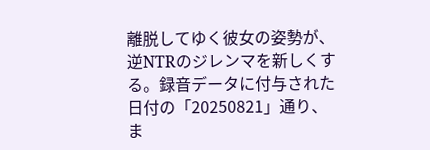離脱してゆく彼女の姿勢が、逆NTRのジレンマを新しくする。録音データに付与された日付の「20250821」通り、ま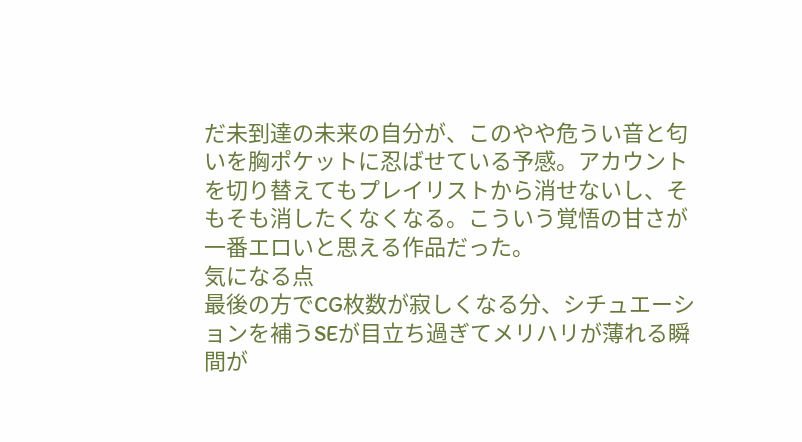だ未到達の未来の自分が、このやや危うい音と匂いを胸ポケットに忍ばせている予感。アカウントを切り替えてもプレイリストから消せないし、そもそも消したくなくなる。こういう覚悟の甘さが一番エロいと思える作品だった。
気になる点
最後の方でCG枚数が寂しくなる分、シチュエーションを補うSEが目立ち過ぎてメリハリが薄れる瞬間が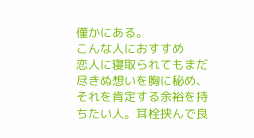僅かにある。
こんな人におすすめ
恋人に寝取られてもまだ尽きぬ想いを胸に秘め、それを肯定する余裕を持ちたい人。耳栓挟んで良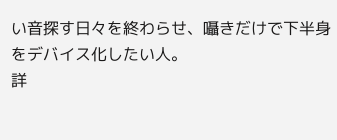い音探す日々を終わらせ、囁きだけで下半身をデバイス化したい人。
詳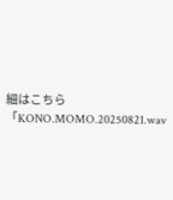細はこちら
「KONO.MOMO.20250821.wav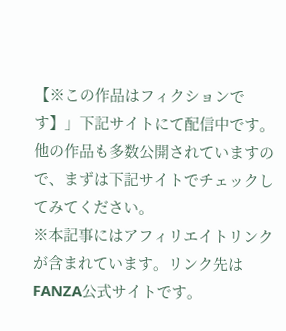【※この作品はフィクションです】」下記サイトにて配信中です。他の作品も多数公開されていますので、まずは下記サイトでチェックしてみてください。
※本記事にはアフィリエイトリンクが含まれています。リンク先はFANZA公式サイトです。